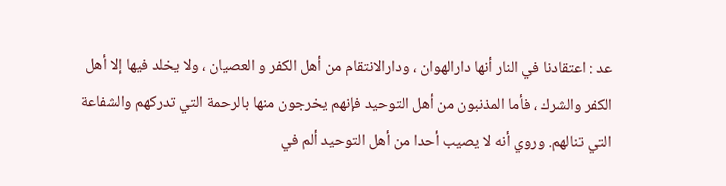عد : اعتقادنا في النار أنها دارالهوان ، ودارالانتقام من أهل الكفر و العصيان ، ولا يخلد فيها إلا أهل الكفر والشرك ، فأما المذنبون من أهل التوحيد فإنهم يخرجون منها بالرحمة التي تدركهم والشفاعة التي تنالهم. وروي أنه لا يصيب أحدا من أهل التوحيد ألم في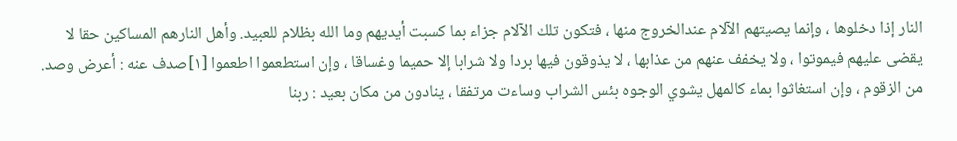النار إذا دخلوها ، وإنما يصيتهم الآلام عندالخروج منها ، فتكون تلك الآلام جزاء بما كسبت أيديهم وما الله بظلام للعبيد. وأهل النارهم المساكين حقا لا يقضى عليهم فيموتوا ، ولا يخفف عنهم من عذابها ، لا يذوقون فيها بردا ولا شرابا إلا حميما وغساقا ، وإن استطعموا اطعموا [١]صدف عنه : أعرض وصد. من الزقوم ، وإن استغاثوا بماء كالمهل يشوي الوجوه بئس الشراب وساءت مرتفقا ، ينادون من مكان بعيد : ربنا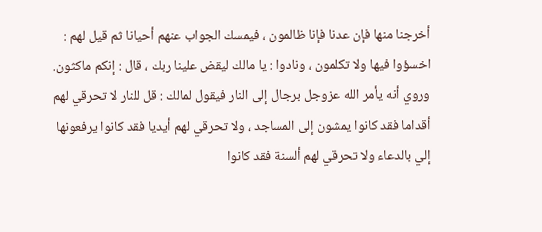أخرجنا منها فإن عدنا فإنا ظالمون ، فيمسك الجواب عنهم أحيانا ثم قيل لهم : اخسؤوا فيها ولا تكلمون ، ونادوا : يا مالك ليقض علينا ربك ، قال : إنكم ماكثون. وروي أنه يأمر الله عزوجل برجال إلى النار فيقول لمالك : قل للنار لا تحرقي لهم أقداما فقد كانوا يمشون إلى المساجد ، ولا تحرقي لهم أيديا فقد كانوا يرفعونها إلي بالدعاء ولا تحرقي لهم ألسنة فقد كانوا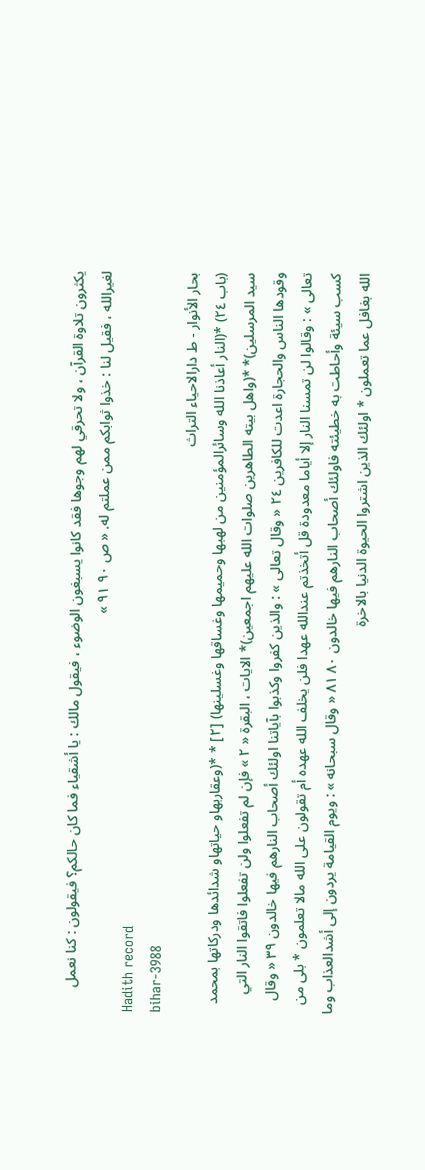يكثرون تلاوة القرآن ، ولا تحرقي لهم وجوها فقد كانوا يسبغون الوضوء ، فيقول مالك : يا أشقياء فما كان حالكم؟ فيقولون : كنا نعمل لغيرالله ، فقيل لنا : خذوا ثوابكم ممن عملتم له. « ص ٩٠ ٩١ »
Hadith record
bihar-3988
بحار الأنوار - ط دارالاحياء التراث
(باب ٢٤) *(النار أعاذنا الله وسائرالمؤمنين من لهبها وحميمها وغساقها وغسلينها) [٢] * *(وعقاربهاو حياتهاو شدائدها ودركاتها بمحمد سيد المرسلين)* *(واهل بيته الطاهرين صلوات الله عليهم اجمعين)* الايات ، البقرة « ٢ » فإن لم تفعلوا ولن تفعلوا فاتقوا النار التي وقودها الناس والحجارة اعدت للكافرين ٢٤ « وقال تعالى » : والذين كفروا وكذبوا بآياتنا اولئك أصحاب النارهم فيها خالدون ٣٩ « وقال تعالى » : وقالوا لن تمسنا النار إلا أياما معدودة قل أتخذتم عندالله عهدا فلن يخلف الله عهده أم تقولون على الله مالا تعلمون * بلى من كسب سيئة وأحاطت به خطيئته فاولئك أصحاب النارهم فيها خالدون ٨٠ ٨١ « وقال سبحانه » : ويوم القيامة يردون إلى أشدالعذاب وما الله بغافل عما تعملون * اولئك الذين اشتروا الحيوة الدنيا بالاخرة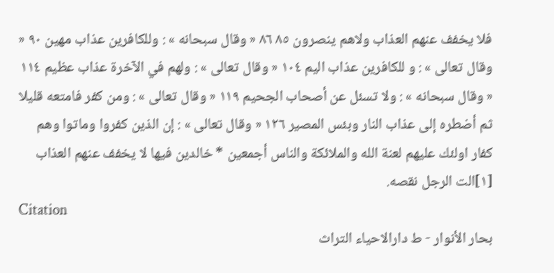فلا يخفف عنهم العذاب ولاهم ينصرون ٨٥ ٨٦ « وقال سبحانه » : وللكافرين عذاب مهين ٩٠ « وقال تعالى » : و للكافرين عذاب اليم ١٠٤ « وقال تعالى » : ولهم في الآخرة عذاب عظيم ١١٤ « وقال سبحانه » : ولا تسئل عن أصحاب الجحيم ١١٩ « وقال تعالى » : ومن كفر فامتعه قليلا ثم أضطره إلى عذاب النار وبئس المصير ١٢٦ « وقال تعالى » : إن الذين كفروا وماتوا وهم كفار اولئك عليهم لعنة الله والملائكة والناس أجمعين * خالدين فيها لا يخفف عنهم العذاب [١]الت الرجل نقصه.
Citation
بحار الأنوار - ط دارالاحياء التراث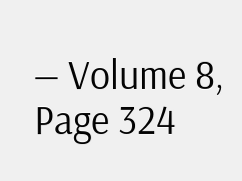— Volume 8, Page 324